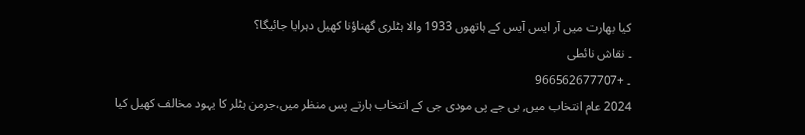کیا بھارت میں آر ایس آیس کے ہاتھوں 1933 والا ہٹلری گھناؤنا کھیل دہرایا جائیگا؟
۔ نقاش نائطی
۔ +966562677707
2024 عام انتخاب میں, بی جے پی مودی جی کے انتخاب ہارتے پس منظر میں،جرمن ہٹلر کا یہود مخالف کھیل کیا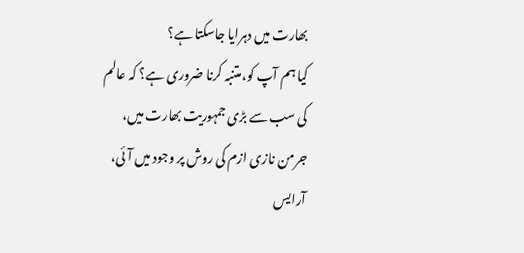بھارت میں دہرایا جاسکتا ہے؟
کیا ہم آپ کو،متنبہ کرنا ضروری ہے؟ کہ عالم کی سب سے بڑی جمہوریت بھارت میں، جرمن نازی ازم کی روش پر وجود میں آئی، آرایس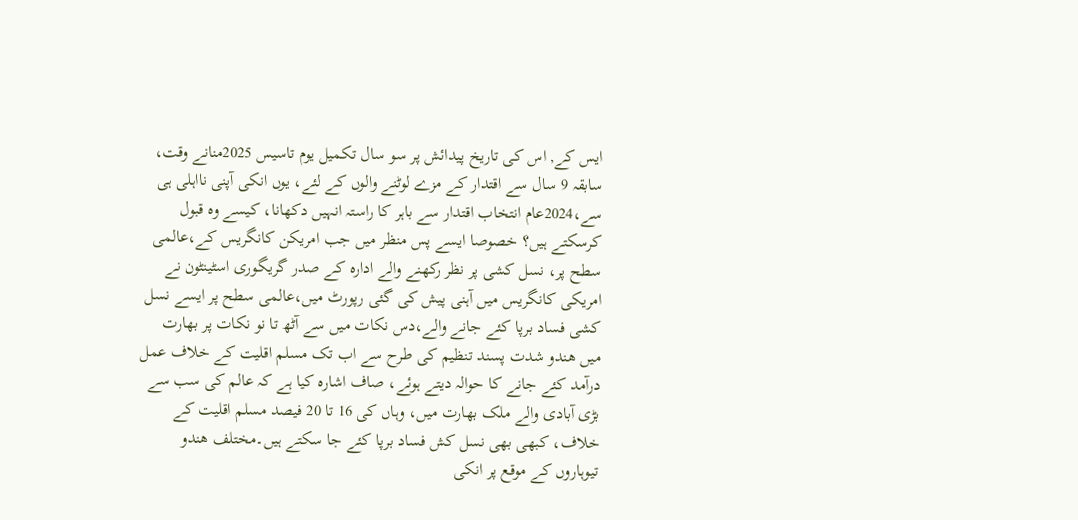ایس کے, اس کی تاریخ پیدائش پر سو سال تکمیل یوم تاسیس 2025منانے وقت، سابقہ 9 سال سے اقتدار کے مزے لوٹنے والوں کے لئے، یوں انکی آپنی نااہلی ہی سے،2024عام انتخاب اقتدار سے باہر کا راستہ انہیں دکھانا، کیسے وہ قبول کرسکتے ہیں؟ خصوصا ایسے پس منظر میں جب امریکن کانگریس کے،عالمی سطح پر، نسل کشی پر نظر رکھنے والے ادارہ کے صدر گریگوری اسٹینٹون نے امریکی کانگریس میں آہنی پیش کی گئی رپورٹ میں،عالمی سطح پر ایسے نسل کشی فساد برپا کئے جانے والے،دس نکات میں سے آٹھ تا نو نکات پر بھارت میں ھندو شدت پسند تنظیم کی طرح سے اب تک مسلم اقلیت کے خلاف عمل درآمد کئے جانے کا حوالہ دیتے ہوئے، صاف اشارہ کیا ہے کہ عالم کی سب سے بڑی آبادی والے ملک بھارت میں، وہاں کی 16 تا 20 فیصد مسلم اقلیت کے خلاف، کبھی بھی نسل کش فساد برپا کئے جا سکتے ہیں۔مختلف ھندو تیوہاروں کے موقع پر انکی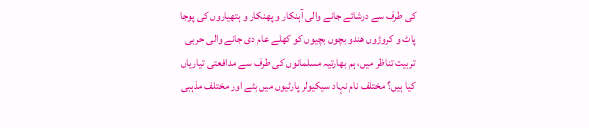کی طرف سے درشائے جانے والی آہنکار و پھنکار و ہتھیاروں کی پوجا پاٹ و کروڑوں ھندو بچوں بچیوں کو کھلے عام دی جانے والی حربی تربیت تناظر میں، ہم بھارتیہ مسلمانوں کی طرف سے مدافعتی تیاریاں کیا ہیں؟ مختلف نام نہاد سیکیولر پارٹیوں میں بٹے اور مختلف مذہبی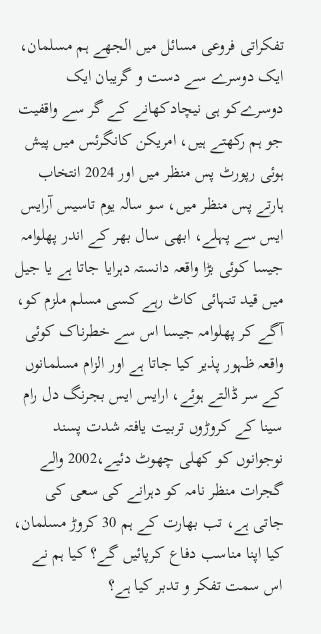تفکراتی فروعی مسائل میں الجھے ہم مسلمان، ایک دوسرے سے دست و گریبان ایک دوسرےکو ہی نیچادکھانے کے گر سے واقفیت جو ہم رکھتے ہیں، امریکن کانگرئس میں پیش ہوئی رپورٹ پس منظر میں اور 2024 انتخاب ہارتے پس منظر میں، سو سالہ یوم تاسیس آرایس ایس سے پہلے، ابھی سال بھر کے اندر پھلوامہ جیسا کوئی بڑا واقعہ دانستہ دہرایا جاتا ہے یا جیل میں قید تنہائی کاٹ رہے کسی مسلم ملزم کو، آگے کر پھلوامہ جیسا اس سے خطرناک کوئی واقعہ ظہور پذیر کیا جاتا ہے اور الزام مسلمانوں کے سر ڈالتے ہوئے، ارایس ایس بجرنگ دل رام سینا کے کروڑوں تربیت یافتہ شدت پسند نوجوانوں کو کھلی چھوٹ دئیے،2002 والے گجرات منظر نامہ کو دہرانے کی سعی کی جاتی ہے، تب بھارت کے ہم 30 کروڑ مسلمان، کیا اپنا مناسب دفاع کرپائیں گے؟ کیا ہم نے اس سمت تفکر و تدبر کیا ہے؟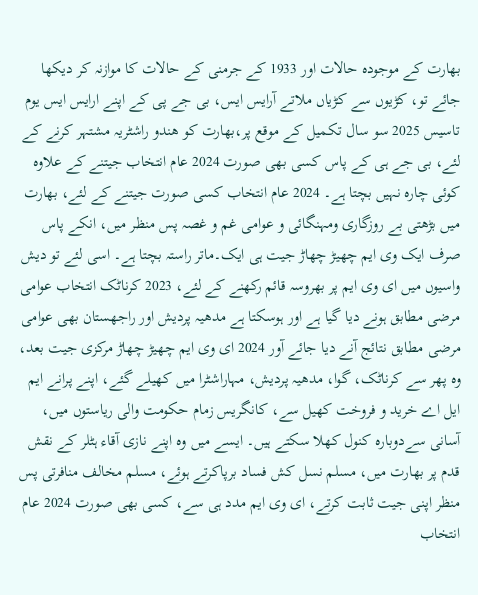بھارت کے موجودہ حالات اور 1933 کے جرمنی کے حالات کا موازنہ کر دیکھا جائے تو، کڑیوں سے کڑیاں ملاتے آرایس ایس، بی جے پی کے اپنے ارایس ایس یوم تاسیس 2025 سو سال تکمیل کے موقع پر،بھارت کو ھندو راشٹریہ مشتہر کرنے کے لئے، بی جے ہی کے پاس کسی بھی صورت 2024 عام انتخاب جیتنے کے علاوہ کوئی چارہ نہیں بچتا ہے۔ 2024 عام انتخاب کسی صورت جیتنے کے لئے، بھارت میں بڑھتی بے روزگاری ومہنگائی و عوامی غم و غصہ پس منظر میں، انکے پاس صرف ایک وی ایم چھیڑ چھاڑ جیت ہی ایک۔ماتر راستہ بچتا ہے۔ اسی لئے تو دیش واسیوں میں ای وی ایم پر بھروسہ قائم رکھنے کے لئے، 2023 کرناٹک انتخاب عوامی مرضی مطابق ہونے دیا گیا ہے اور ہوسکتا ہے مدھیہ پردیش اور راجھستان بھی عوامی مرضی مطابق نتائج آنے دیا جائے آور 2024 ای وی ایم چھیڑ چھاڑ مرکزی جیت بعد، وہ پھر سے کرناٹک، گوا، مدھیہ پردیش، مہاراشٹرا میں کھیلے گئے، اپنے پرانے ایم ایل اے خرید و فروخت کھیل سے، کانگریس زمام حکومت والی ریاستوں میں، آسانی سےدوبارہ کنول کھلا سکتے ہیں۔ ایسے میں وہ اپنے نازی آقاء ہٹلر کے نقش قدم پر بھارت میں، مسلم نسل کش فساد برپاکرتے ہوئے، مسلم مخالف منافرتی پس منظر اپنی جیت ثابت کرتے، ای وی ایم مدد ہی سے، کسی بھی صورت 2024 عام انتخاب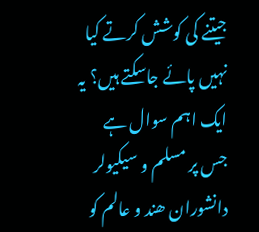جیتنے کی کوشش کرتے کیا نہیں پائے جاسکتے ہیں؟ یہ ایک اہم سوال ہے جس پر مسلم و سیکیولر دانشوران ھند و عالم کو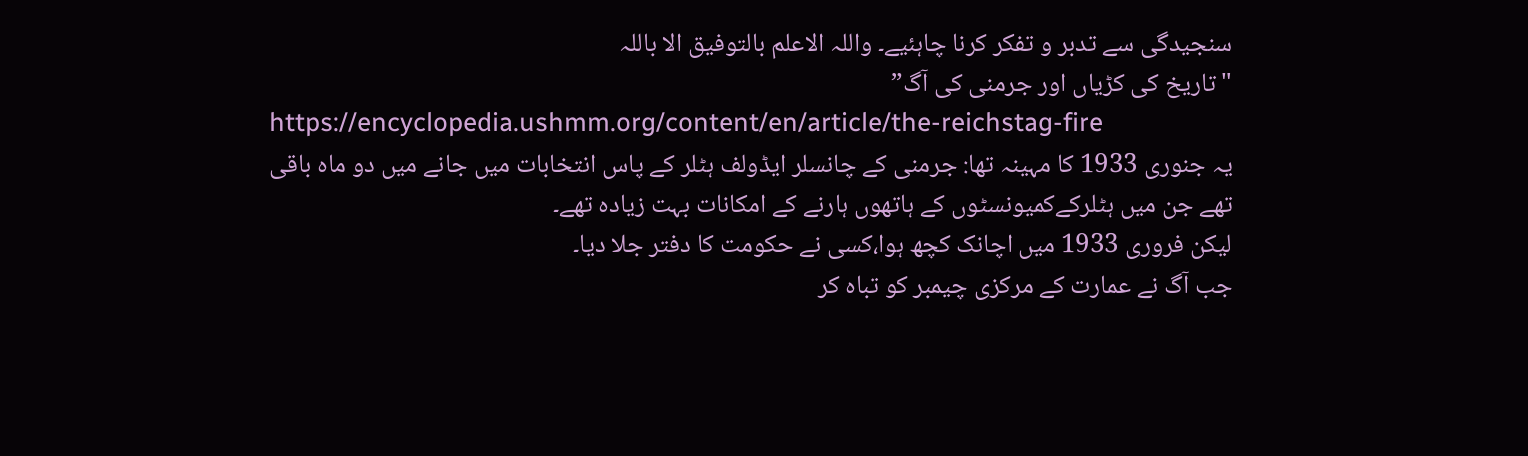سنجیدگی سے تدبر و تفکر کرنا چاہئیے۔ واللہ الاعلم بالتوفیق الا باللہ
"تاریخ کی کڑیاں اور جرمنی کی آگ”
https://encyclopedia.ushmm.org/content/en/article/the-reichstag-fire
یہ جنوری 1933 کا مہینہ تھا: جرمنی کے چانسلر ایڈولف ہٹلر کے پاس انتخابات میں جانے میں دو ماہ باقی تھے جن میں ہٹلرکےکمیونسٹوں کے ہاتھوں ہارنے کے امکانات بہت زیادہ تھے۔
لیکن فروری 1933 میں اچانک کچھ ہوا،کسی نے حکومت کا دفتر جلا دیا۔
جب آگ نے عمارت کے مرکزی چیمبر کو تباہ کر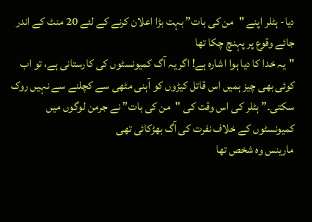دیا- ہٹلر اپنے "من کی بات” بہت بڑا اعلان کرنے کے لئے 20 منٹ کے اندر جائے وقوع پر پہنچ چکا تھا
"یہ خدا کا دیا ہوا اشارہ ہے! اگر یہ آگ کمیونسٹوں کی کارستانی ہے، تو اب کوئی بھی چیز ہمیں اس قاتل کیڑوں کو آہنی مٹھی سے کچلنے سے نہیں روک سکتی۔” ہٹلر کی اس وقت کی "من کی بات” نے جرمن لوگوں میں کمیونسٹوں کے خلاف نفرت کی آگ بھڑکائی تھی
مارینس وہ شخص تھا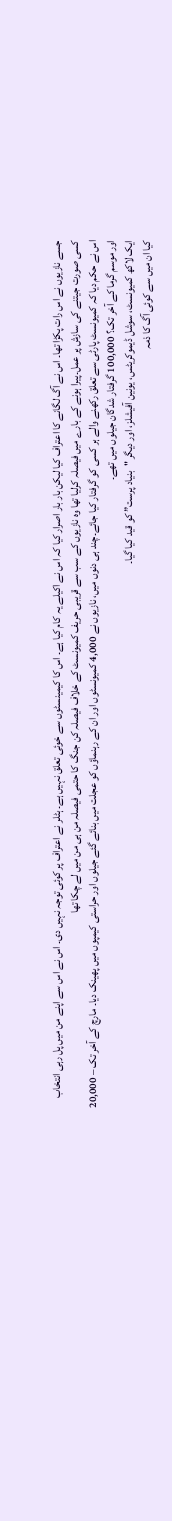جسے نازیوں نے اس رات پکڑا تھا۔ اس نے آگ لگانے کا اعتراف کیا لیکن بار بار اصرار کیا کہ اس نے اکیلے یہ کام کیا ہے۔ اس کا کیمینسٹوں سے خوئی تعلق نہیں ہے۔ ہٹلر نے اعتراف پر کوئی توجہ نہیں دی۔ اس نے اس سے اپنے من میں پل رہی انتخاب کسی صورت جیتنے کی سازش پر عمل۔پیرا ہونے کے بارے میں فیصلہ کرلیا تھا وہ نازیوں کے سب سے قریبی حریف کمیونسٹ کے خلاف فیصلہ کن جنگ کا حتمی فیصلہ من ہی من میں لے چکا تھا
اس نے حکم دیا کہ کمیونسٹ پارٹی سے تعلق رکھنے والے ہر کسی کو گرفتار کیا جائے۔چند ہی دنوں میں، نازیوں نے 4,000 کمیونسٹوں اور ان کے رہنماؤں کو عجلت میں بنائے گئے جیلوں اور حراستی کیمپوں میں پھینک دیا۔ مارچ کے آخر تک – 20,000 اور موسم گرما کے آخر تک؟ 100,000 گرفتار شدگان جیلوں میں تھے۔
ایک لاکھ کمیونسٹ، سوشل ڈیموکریٹس، یونین آفیشلز، اور دیگر "بنیاد پرست” کو قید کیا گیا۔
کیا ان میں سے کوئی آگ کا ذمہ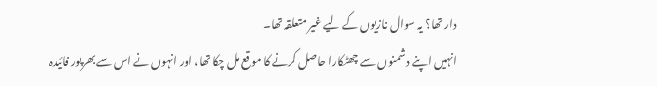دار تھا؟ یہ سوال نازیوں کے لیے غیر متعلقہ تھا۔
انہیں اپنے دشمنوں سے چھٹکارا حاصل کرنے کا موقع مل چکا تھا، اور انہوں نے اس سے بھرپور فائیدہ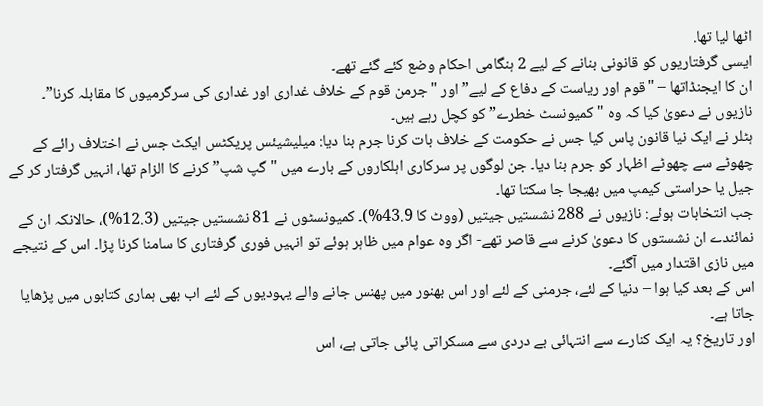اٹھا لیا تھا.
ایسی گرفتاریوں کو قانونی بنانے کے لیے 2 ہنگامی احکام وضع کئے گئے تھے۔
ان کا ایجنڈاتھا – "قوم اور ریاست کے دفاع کے لیے” اور "جرمن قوم کے خلاف غداری اور غداری کی سرگرمیوں کا مقابلہ کرنا”۔
نازیوں نے دعویٰ کیا کہ وہ "کمیونسٹ خطرے” کو کچل رہے ہیں۔
ہٹلر نے ایک نیا قانون پاس کیا جس نے حکومت کے خلاف بات کرنا جرم بنا دیا: میلیشیئس پریکٹس ایکٹ جس نے اختلاف رائے کے چھوٹے سے چھوٹے اظہار کو جرم بنا دیا۔ جن لوگوں پر سرکاری اہلکاروں کے بارے میں "گپ شپ” کرنے کا الزام تھا، انہیں گرفتار کر کے جیل یا حراستی کیمپ میں بھیجا جا سکتا تھا۔
جب انتخابات ہوئے: نازیوں نے 288 نشستیں جیتیں (ووٹ کا 43.9%)۔ کمیونسٹوں نے 81 نشستیں جیتیں (12.3%)، حالانکہ ان کے نمائندے ان نشستوں کا دعویٰ کرنے سے قاصر تھے- اگر وہ عوام میں ظاہر ہوئے تو انہیں فوری گرفتاری کا سامنا کرنا پڑا۔ اس کے نتیجے میں نازی اقتدار میں آگئے۔
اس کے بعد کیا ہوا – دنیا کے لئے، جرمنی کے لئے اور اس بھنور میں پھنس جانے والے یہودیوں کے لئے اب بھی ہماری کتابوں میں پڑھایا جاتا ہے۔
اور تاریخ؟ یہ ایک کنارے سے انتہائی بے دردی سے مسکراتی پائی جاتی ہے، اس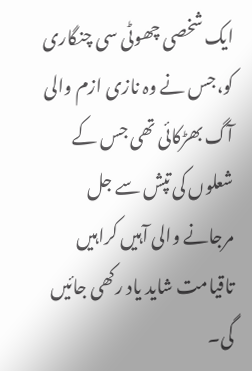ایک شخصی چھوٹی سی چنگاری کو،جس نے وہ نازی ازم والی آگ بھڑکائی تھی جس کے شعلوں کی تپش سے جل مرجانے والی آہیں کراہیں تاقیامت شاید یاد رکھی جائیں گی۔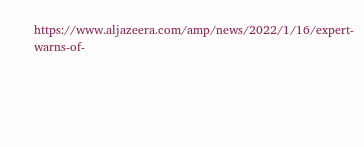https://www.aljazeera.com/amp/news/2022/1/16/expert-warns-of-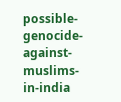possible-genocide-against-muslims-in-india